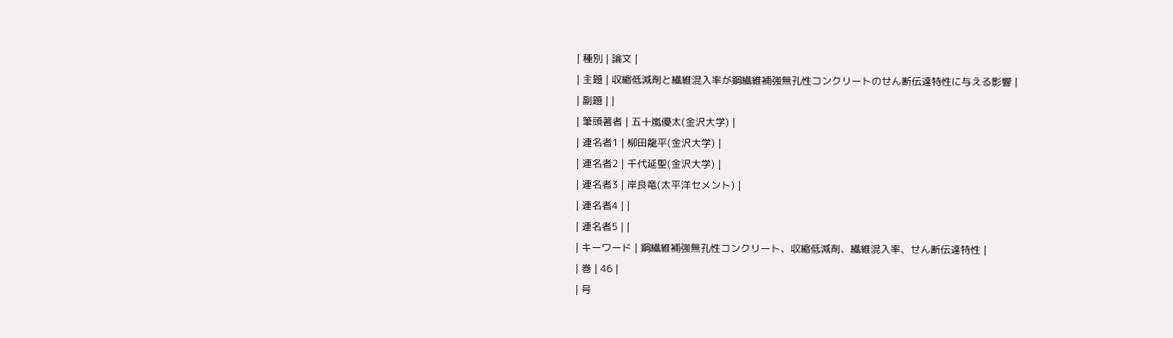| 種別 | 論文 |
| 主題 | 収縮低減剤と繊維混入率が鋼繊維補強無孔性コンクリートのせん断伝達特性に与える影響 |
| 副題 | |
| 筆頭著者 | 五十嵐優太(金沢大学) |
| 連名者1 | 柳田龍平(金沢大学) |
| 連名者2 | 千代延聖(金沢大学) |
| 連名者3 | 岸良竜(太平洋セメント) |
| 連名者4 | |
| 連名者5 | |
| キーワード | 鋼繊維補強無孔性コンクリート、収縮低減剤、繊維混入率、せん断伝達特性 |
| 巻 | 46 |
| 号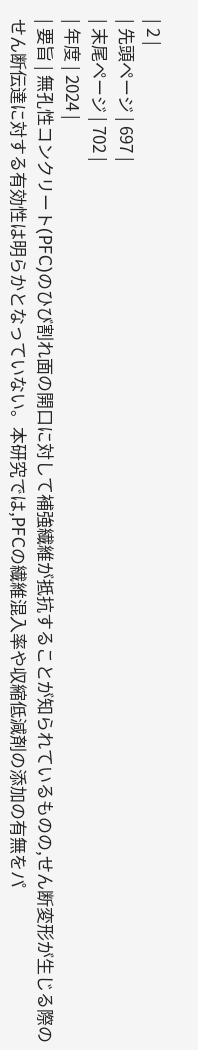| 2 |
| 先頭ページ | 697 |
| 末尾ページ | 702 |
| 年度 | 2024 |
| 要旨 | 無孔性コンクリート(PFC)のひび割れ面の開口に対して補強繊維が抵抗することが知られているものの,せん断変形が生じる際のせん断伝達に対する有効性は明らかとなっていない。本研究では,PFCの繊維混入率や収縮低減剤の添加の有無をパ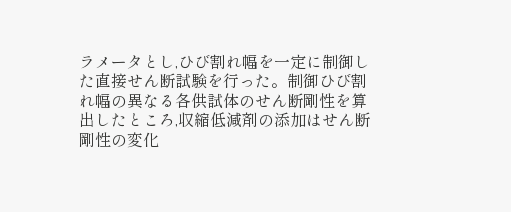ラメータとし,ひび割れ幅を一定に制御した直接せん断試験を行った。制御ひび割れ幅の異なる各供試体のせん断剛性を算出したところ,収縮低減剤の添加はせん断剛性の変化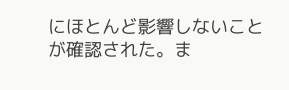にほとんど影響しないことが確認された。ま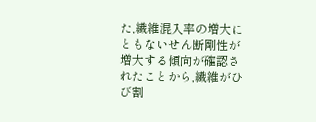た,繊維混入率の増大にともないせん断剛性が増大する傾向が確認されたことから,繊維がひび割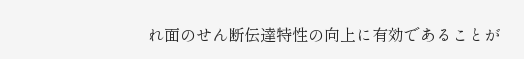れ面のせん断伝達特性の向上に有効であることが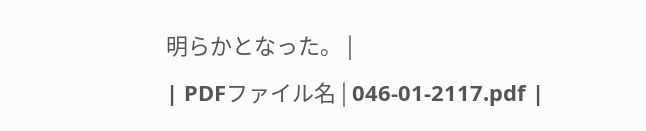明らかとなった。 |
| PDFファイル名 | 046-01-2117.pdf |